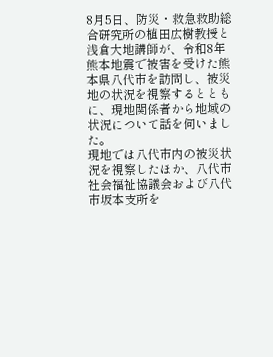8月5日、防災・救急救助総合研究所の植田広樹教授と浅倉大地講師が、令和8年熊本地震で被害を受けた熊本県八代市を訪問し、被災地の状況を視察するとともに、現地関係者から地域の状況について話を伺いました。
現地では八代市内の被災状況を視察したほか、八代市社会福祉協議会および八代市坂本支所を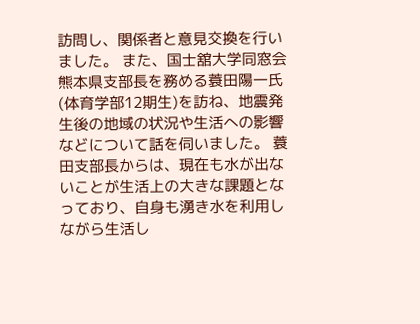訪問し、関係者と意見交換を行いました。 また、国士舘大学同窓会熊本県支部長を務める蓑田陽一氏(体育学部12期生)を訪ね、地震発生後の地域の状況や生活への影響などについて話を伺いました。 蓑田支部長からは、現在も水が出ないことが生活上の大きな課題となっており、自身も湧き水を利用しながら生活し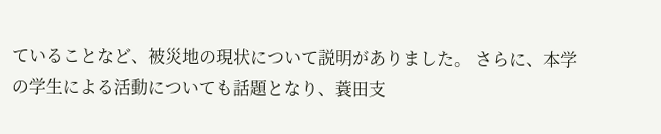ていることなど、被災地の現状について説明がありました。 さらに、本学の学生による活動についても話題となり、蓑田支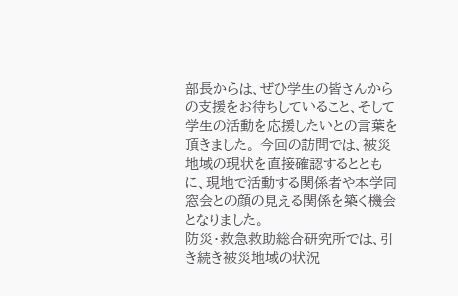部長からは、ぜひ学生の皆さんからの支援をお待ちしていること、そして学生の活動を応援したいとの言葉を頂きました。 今回の訪問では、被災地域の現状を直接確認するとともに、現地で活動する関係者や本学同窓会との顔の見える関係を築く機会となりました。
防災・救急救助総合研究所では、引き続き被災地域の状況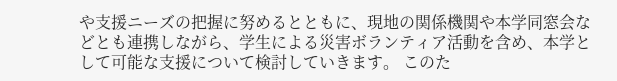や支援ニーズの把握に努めるとともに、現地の関係機関や本学同窓会などとも連携しながら、学生による災害ボランティア活動を含め、本学として可能な支援について検討していきます。 このた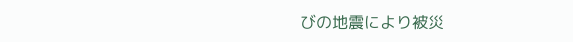びの地震により被災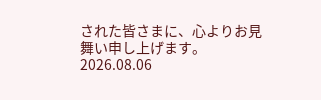された皆さまに、心よりお見舞い申し上げます。
2026.08.06